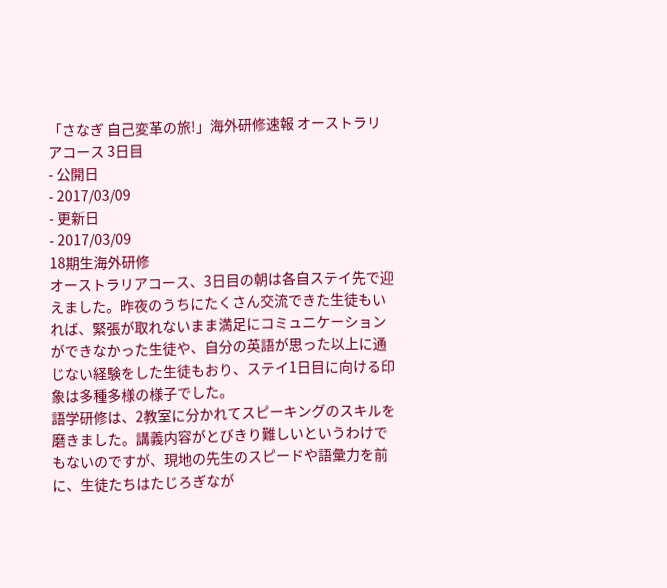「さなぎ 自己変革の旅!」海外研修速報 オーストラリアコース 3日目
- 公開日
- 2017/03/09
- 更新日
- 2017/03/09
18期生海外研修
オーストラリアコース、3日目の朝は各自ステイ先で迎えました。昨夜のうちにたくさん交流できた生徒もいれば、緊張が取れないまま満足にコミュニケーションができなかった生徒や、自分の英語が思った以上に通じない経験をした生徒もおり、ステイ1日目に向ける印象は多種多様の様子でした。
語学研修は、2教室に分かれてスピーキングのスキルを磨きました。講義内容がとびきり難しいというわけでもないのですが、現地の先生のスピードや語彙力を前に、生徒たちはたじろぎなが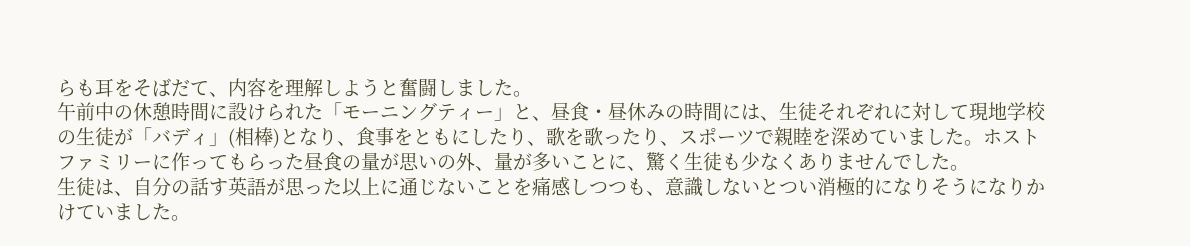らも耳をそばだて、内容を理解しようと奮闘しました。
午前中の休憩時間に設けられた「モーニングティー」と、昼食・昼休みの時間には、生徒それぞれに対して現地学校の生徒が「バディ」(相棒)となり、食事をともにしたり、歌を歌ったり、スポーツで親睦を深めていました。ホストファミリーに作ってもらった昼食の量が思いの外、量が多いことに、驚く生徒も少なくありませんでした。
生徒は、自分の話す英語が思った以上に通じないことを痛感しつつも、意識しないとつい消極的になりそうになりかけていました。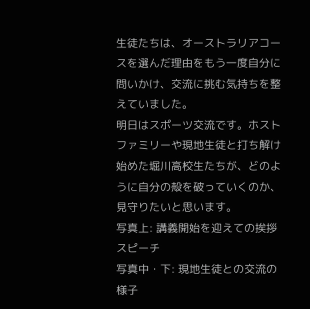生徒たちは、オーストラリアコースを選んだ理由をもう一度自分に問いかけ、交流に挑む気持ちを整えていました。
明日はスポーツ交流です。ホストファミリーや現地生徒と打ち解け始めた堀川高校生たちが、どのように自分の殻を破っていくのか、見守りたいと思います。
写真上: 講義開始を迎えての挨拶スピーチ
写真中・下: 現地生徒との交流の様子